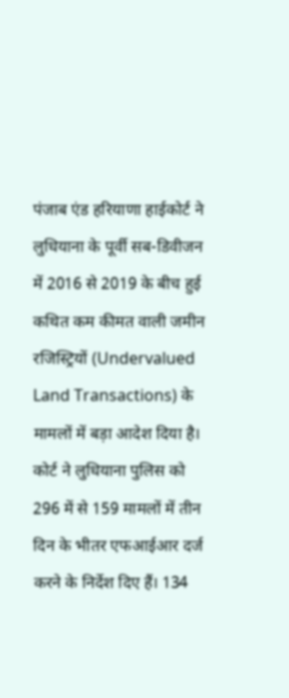पंजाब एंड हरियाणा हाईकोर्ट ने लुधियाना के पूर्वी सब-डिवीजन में 2016 से 2019 के बीच हुई कथित कम कीमत वाली जमीन रजिस्ट्रियों (Undervalued Land Transactions) के मामलों में बड़ा आदेश दिया है। कोर्ट ने लुधियाना पुलिस को 296 में से 159 मामलों में तीन दिन के भीतर एफआईआर दर्ज करने के निर्देश दिए हैं। 134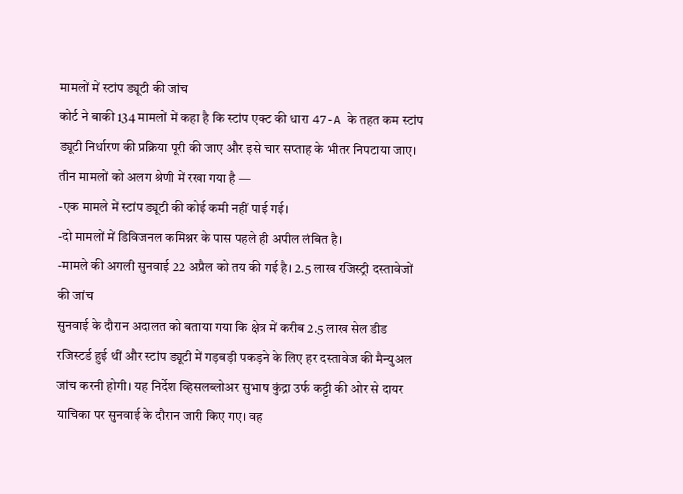मामलों में स्टांप ड्यूटी की जांच
कोर्ट ने बाकी 134 मामलों में कहा है कि स्टांप एक्ट की धारा 47-A के तहत कम स्टांप ड्यूटी निर्धारण की प्रक्रिया पूरी की जाए और इसे चार सप्ताह के भीतर निपटाया जाए। तीन मामलों को अलग श्रेणी में रखा गया है —
-एक मामले में स्टांप ड्यूटी की कोई कमी नहीं पाई गई।
-दो मामलों में डिविजनल कमिश्नर के पास पहले ही अपील लंबित है।
-मामले की अगली सुनवाई 22 अप्रैल को तय की गई है। 2.5 लाख रजिस्ट्री दस्तावेजों की जांच
सुनवाई के दौरान अदालत को बताया गया कि क्षेत्र में करीब 2.5 लाख सेल डीड रजिस्टर्ड हुई थीं और स्टांप ड्यूटी में गड़बड़ी पकड़ने के लिए हर दस्तावेज की मैन्युअल जांच करनी होगी। यह निर्देश व्हिसलब्लोअर सुभाष कुंद्रा उर्फ कट्टी की ओर से दायर याचिका पर सुनवाई के दौरान जारी किए गए। वह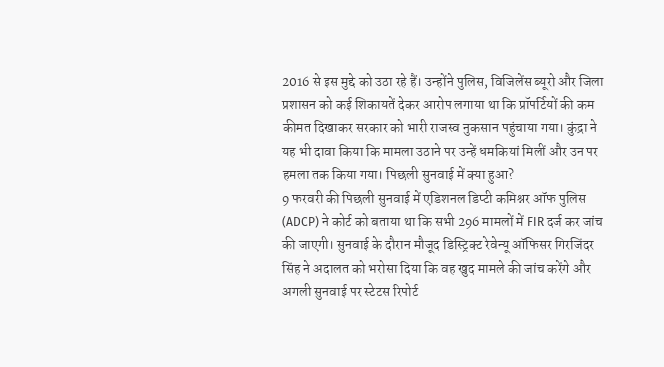2016 से इस मुद्दे को उठा रहे हैं। उन्होंने पुलिस, विजिलेंस ब्यूरो और जिला प्रशासन को कई शिकायतें देकर आरोप लगाया था कि प्रॉपर्टियों की कम कीमत दिखाकर सरकार को भारी राजस्व नुकसान पहुंचाया गया। कुंद्रा ने यह भी दावा किया कि मामला उठाने पर उन्हें धमकियां मिलीं और उन पर हमला तक किया गया। पिछली सुनवाई में क्या हुआ?
9 फरवरी की पिछली सुनवाई में एडिशनल डिप्टी कमिश्नर ऑफ पुलिस (ADCP) ने कोर्ट को बताया था कि सभी 296 मामलों में FIR दर्ज कर जांच की जाएगी। सुनवाई के दौरान मौजूद डिस्ट्रिक्ट रेवेन्यू ऑफिसर गिरजिंदर सिंह ने अदालत को भरोसा दिया कि वह खुद मामले की जांच करेंगे और अगली सुनवाई पर स्टेटस रिपोर्ट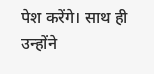पेश करेंगे। साथ ही उन्होंने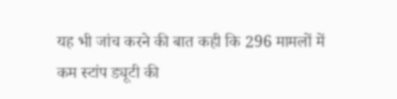यह भी जांच करने की बात कही कि 296 मामलों में कम स्टांप ड्यूटी की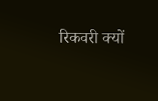रिकवरी क्यों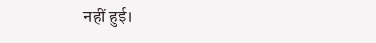नहीं हुई।